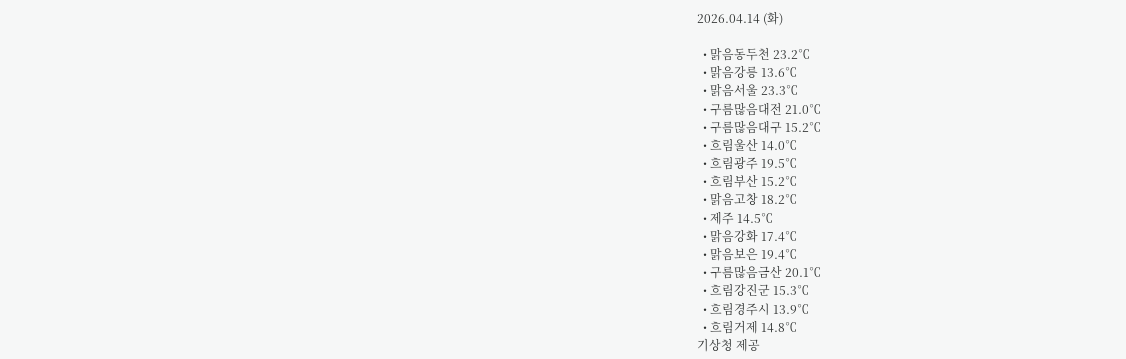2026.04.14 (화)

  • 맑음동두천 23.2℃
  • 맑음강릉 13.6℃
  • 맑음서울 23.3℃
  • 구름많음대전 21.0℃
  • 구름많음대구 15.2℃
  • 흐림울산 14.0℃
  • 흐림광주 19.5℃
  • 흐림부산 15.2℃
  • 맑음고창 18.2℃
  • 제주 14.5℃
  • 맑음강화 17.4℃
  • 맑음보은 19.4℃
  • 구름많음금산 20.1℃
  • 흐림강진군 15.3℃
  • 흐림경주시 13.9℃
  • 흐림거제 14.8℃
기상청 제공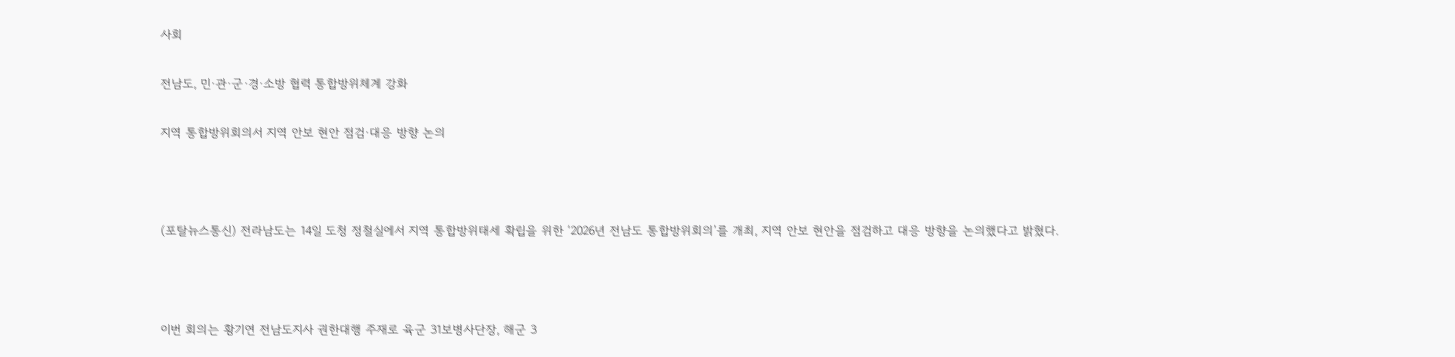사회

전남도, 민·관·군·경·소방 협력 통합방위체계 강화

지역 통합방위회의서 지역 안보 현안 점검·대응 방향 논의



(포탈뉴스통신) 전라남도는 14일 도청 정철실에서 지역 통합방위태세 확립을 위한 ‘2026년 전남도 통합방위회의’를 개최, 지역 안보 현안을 점검하고 대응 방향을 논의했다고 밝혔다.



이번 회의는 황기연 전남도지사 권한대행 주재로 육군 31보병사단장, 해군 3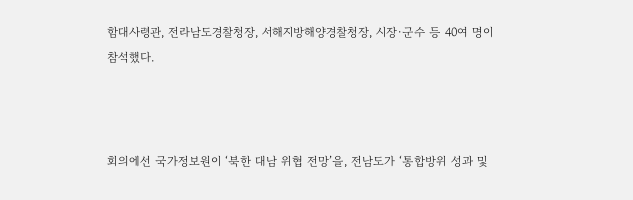함대사령관, 전라남도경찰청장, 서해지방해양경찰청장, 시장·군수 등 40여 명이 참석했다.



회의에선 국가정보원이 ‘북한 대남 위협 전망’을, 전남도가 ‘통합방위 성과 및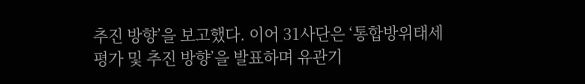추진 방향’을 보고했다. 이어 31사단은 ‘통합방위태세 평가 및 추진 방향’을 발표하며 유관기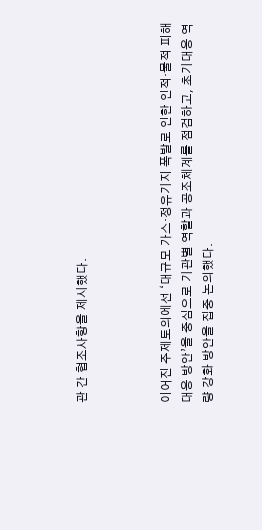관 간 협조사항을 제시했다.



이어진 주제토의에선 ‘대규모 가스·정유기지 폭발로 인한 인적·물적 피해 대응 방안’을 중심으로 기관별 역할과 공조체계를 점검하고, 초기대응 역량 강화 방안을 집중 논의했다.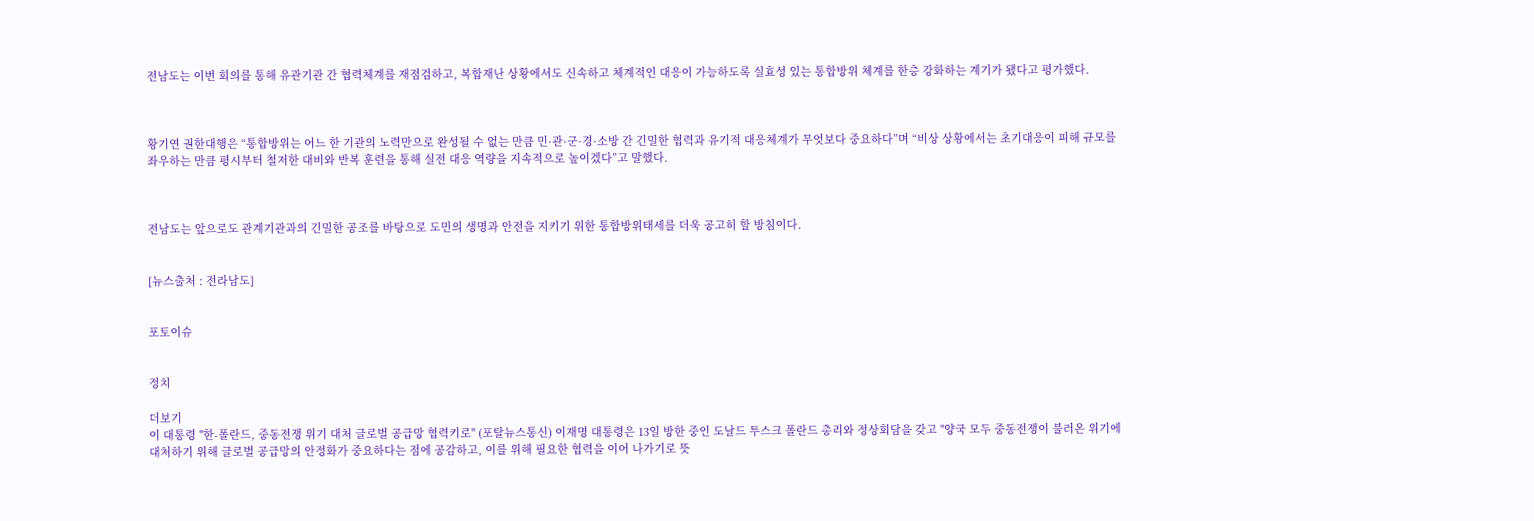전남도는 이번 회의를 통해 유관기관 간 협력체계를 재점검하고, 복합재난 상황에서도 신속하고 체계적인 대응이 가능하도록 실효성 있는 통합방위 체계를 한층 강화하는 계기가 됐다고 평가했다.



황기연 권한대행은 “통합방위는 어느 한 기관의 노력만으로 완성될 수 없는 만큼 민·관·군·경·소방 간 긴밀한 협력과 유기적 대응체계가 무엇보다 중요하다”며 “비상 상황에서는 초기대응이 피해 규모를 좌우하는 만큼 평시부터 철저한 대비와 반복 훈련을 통해 실전 대응 역량을 지속적으로 높이겠다”고 말했다.



전남도는 앞으로도 관계기관과의 긴밀한 공조를 바탕으로 도민의 생명과 안전을 지키기 위한 통합방위태세를 더욱 공고히 할 방침이다.


[뉴스출처 : 전라남도]


포토이슈


정치

더보기
이 대통령 "한-폴란드, 중동전쟁 위기 대처 글로벌 공급망 협력키로" (포탈뉴스통신) 이재명 대통령은 13일 방한 중인 도날드 투스크 폴란드 총리와 정상회담을 갖고 "양국 모두 중동전쟁이 불러온 위기에 대처하기 위해 글로벌 공급망의 안정화가 중요하다는 점에 공감하고, 이를 위해 필요한 협력을 이어 나가기로 뜻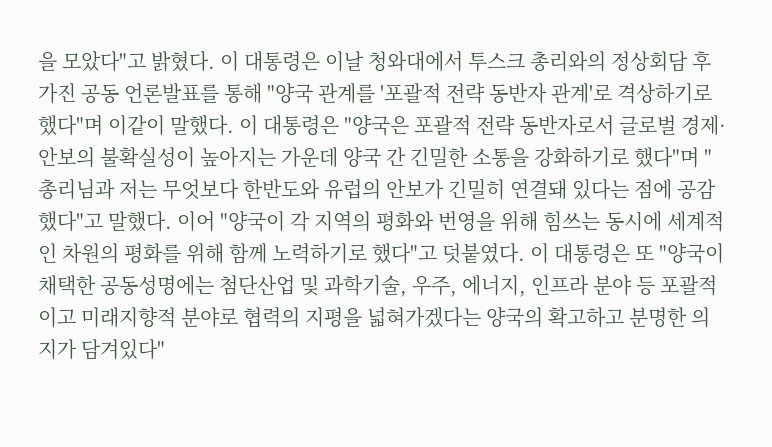을 모았다"고 밝혔다. 이 대통령은 이날 청와대에서 투스크 총리와의 정상회담 후 가진 공동 언론발표를 통해 "양국 관계를 '포괄적 전략 동반자 관계'로 격상하기로 했다"며 이같이 말했다. 이 대통령은 "양국은 포괄적 전략 동반자로서 글로벌 경제·안보의 불확실성이 높아지는 가운데 양국 간 긴밀한 소통을 강화하기로 했다"며 "총리님과 저는 무엇보다 한반도와 유럽의 안보가 긴밀히 연결돼 있다는 점에 공감했다"고 말했다. 이어 "양국이 각 지역의 평화와 번영을 위해 힘쓰는 동시에 세계적인 차원의 평화를 위해 함께 노력하기로 했다"고 덧붙였다. 이 대통령은 또 "양국이 채택한 공동성명에는 첨단산업 및 과학기술, 우주, 에너지, 인프라 분야 등 포괄적이고 미래지향적 분야로 협력의 지평을 넓혀가겠다는 양국의 확고하고 분명한 의지가 담겨있다"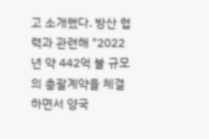고 소개했다. 방산 협력과 관련해 "2022년 약 442억 불 규모의 총괄계약을 체결하면서 양국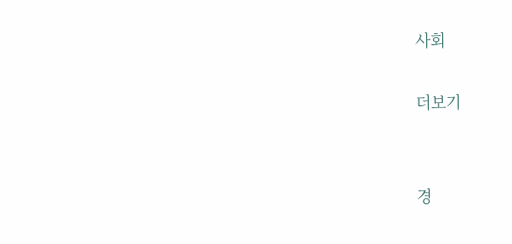사회

더보기


경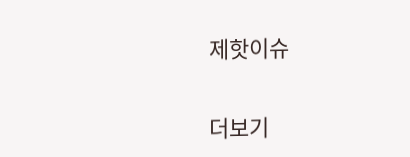제핫이슈

더보기